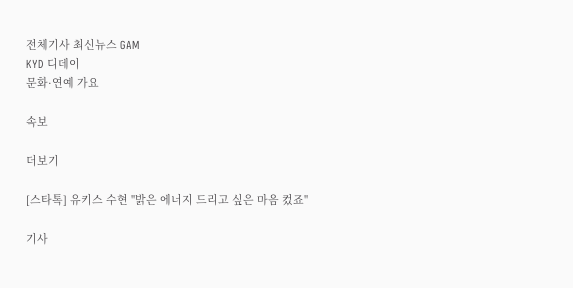전체기사 최신뉴스 GAM
KYD 디데이
문화·연예 가요

속보

더보기

[스타톡] 유키스 수현 "밝은 에너지 드리고 싶은 마음 컸죠"

기사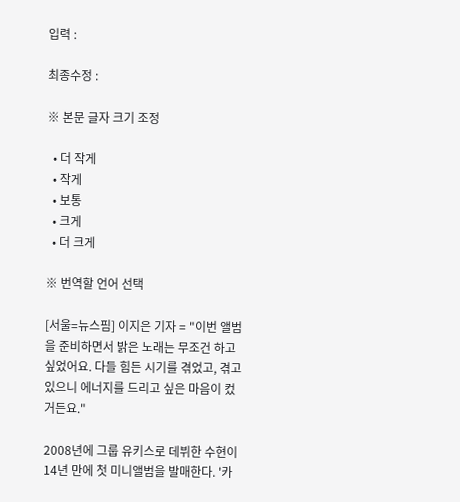입력 :

최종수정 :

※ 본문 글자 크기 조정

  • 더 작게
  • 작게
  • 보통
  • 크게
  • 더 크게

※ 번역할 언어 선택

[서울=뉴스핌] 이지은 기자 = "이번 앨범을 준비하면서 밝은 노래는 무조건 하고 싶었어요. 다들 힘든 시기를 겪었고, 겪고 있으니 에너지를 드리고 싶은 마음이 컸거든요."

2008년에 그룹 유키스로 데뷔한 수현이 14년 만에 첫 미니앨범을 발매한다. '카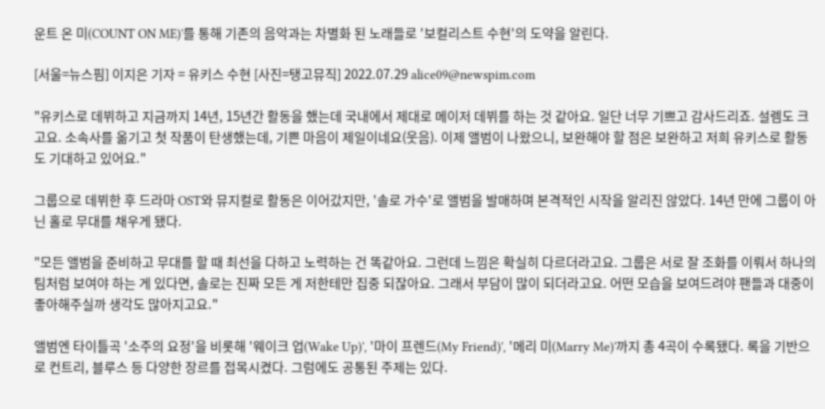운트 온 미(COUNT ON ME)'를 통해 기존의 음악과는 차별화 된 노래들로 '보컬리스트 수현'의 도약을 알린다.

[서울=뉴스핌] 이지은 기자 = 유키스 수현 [사진=탱고뮤직] 2022.07.29 alice09@newspim.com

"유키스로 데뷔하고 지금까지 14년, 15년간 활동을 했는데 국내에서 제대로 메이저 데뷔를 하는 것 같아요. 일단 너무 기쁘고 감사드리죠. 설렘도 크고요. 소속사를 옮기고 첫 작품이 탄생했는데, 기쁜 마음이 제일이네요(웃음). 이제 앨범이 나왔으니, 보완해야 할 점은 보완하고 저희 유키스로 활동도 기대하고 있어요."

그룹으로 데뷔한 후 드라마 OST와 뮤지컬로 활동은 이어갔지만, '솔로 가수'로 앨범을 발매하며 본격적인 시작을 알리진 않았다. 14년 만에 그룹이 아닌 홀로 무대를 채우게 됐다.

"모든 앨범을 준비하고 무대를 할 때 최선을 다하고 노력하는 건 똑같아요. 그런데 느낌은 확실히 다르더라고요. 그룹은 서로 잘 조화를 이뤄서 하나의 팀처럼 보여야 하는 게 있다면, 솔로는 진짜 모든 게 저한테만 집중 되잖아요. 그래서 부담이 많이 되더라고요. 어떤 모습을 보여드려야 팬들과 대중이 좋아해주실까 생각도 많아지고요."

앨범엔 타이틀곡 '소주의 요정'을 비롯해 '웨이크 업(Wake Up)', '마이 프렌드(My Friend)', '메리 미(Marry Me)'까지 총 4곡이 수록됐다. 록을 기반으로 컨트리, 블루스 등 다양한 장르를 접목시켰다. 그럼에도 공통된 주제는 있다.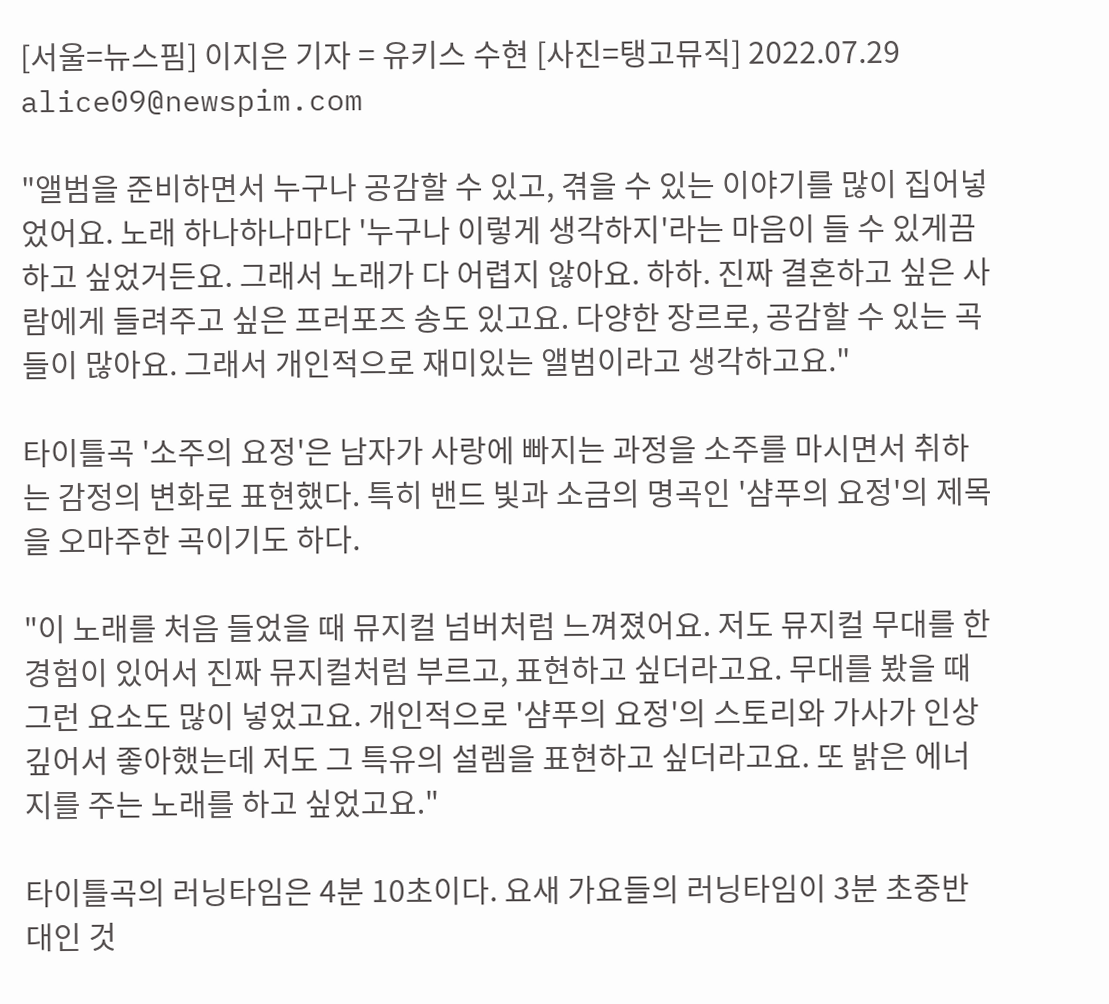[서울=뉴스핌] 이지은 기자 = 유키스 수현 [사진=탱고뮤직] 2022.07.29 alice09@newspim.com

"앨범을 준비하면서 누구나 공감할 수 있고, 겪을 수 있는 이야기를 많이 집어넣었어요. 노래 하나하나마다 '누구나 이렇게 생각하지'라는 마음이 들 수 있게끔 하고 싶었거든요. 그래서 노래가 다 어렵지 않아요. 하하. 진짜 결혼하고 싶은 사람에게 들려주고 싶은 프러포즈 송도 있고요. 다양한 장르로, 공감할 수 있는 곡들이 많아요. 그래서 개인적으로 재미있는 앨범이라고 생각하고요."

타이틀곡 '소주의 요정'은 남자가 사랑에 빠지는 과정을 소주를 마시면서 취하는 감정의 변화로 표현했다. 특히 밴드 빛과 소금의 명곡인 '샴푸의 요정'의 제목을 오마주한 곡이기도 하다.

"이 노래를 처음 들었을 때 뮤지컬 넘버처럼 느껴졌어요. 저도 뮤지컬 무대를 한 경험이 있어서 진짜 뮤지컬처럼 부르고, 표현하고 싶더라고요. 무대를 봤을 때 그런 요소도 많이 넣었고요. 개인적으로 '샴푸의 요정'의 스토리와 가사가 인상 깊어서 좋아했는데 저도 그 특유의 설렘을 표현하고 싶더라고요. 또 밝은 에너지를 주는 노래를 하고 싶었고요."

타이틀곡의 러닝타임은 4분 10초이다. 요새 가요들의 러닝타임이 3분 초중반대인 것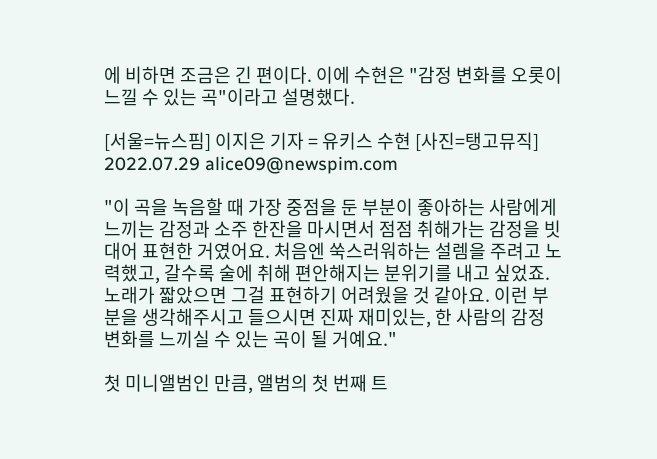에 비하면 조금은 긴 편이다. 이에 수현은 "감정 변화를 오롯이 느낄 수 있는 곡"이라고 설명했다.

[서울=뉴스핌] 이지은 기자 = 유키스 수현 [사진=탱고뮤직] 2022.07.29 alice09@newspim.com

"이 곡을 녹음할 때 가장 중점을 둔 부분이 좋아하는 사람에게 느끼는 감정과 소주 한잔을 마시면서 점점 취해가는 감정을 빗대어 표현한 거였어요. 처음엔 쑥스러워하는 설렘을 주려고 노력했고, 갈수록 술에 취해 편안해지는 분위기를 내고 싶었죠. 노래가 짧았으면 그걸 표현하기 어려웠을 것 같아요. 이런 부분을 생각해주시고 들으시면 진짜 재미있는, 한 사람의 감정 변화를 느끼실 수 있는 곡이 될 거예요."

첫 미니앨범인 만큼, 앨범의 첫 번째 트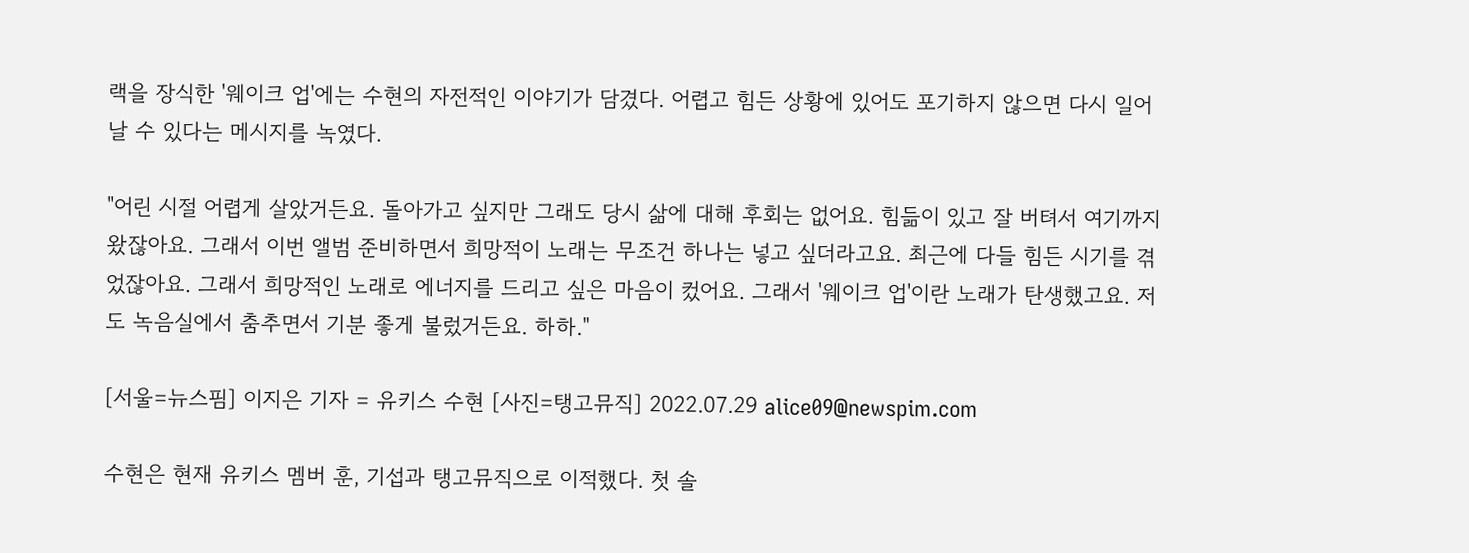랙을 장식한 '웨이크 업'에는 수현의 자전적인 이야기가 담겼다. 어렵고 힘든 상황에 있어도 포기하지 않으면 다시 일어날 수 있다는 메시지를 녹였다.

"어린 시절 어렵게 살았거든요. 돌아가고 싶지만 그래도 당시 삶에 대해 후회는 없어요. 힘듦이 있고 잘 버텨서 여기까지 왔잖아요. 그래서 이번 앨범 준비하면서 희망적이 노래는 무조건 하나는 넣고 싶더라고요. 최근에 다들 힘든 시기를 겪었잖아요. 그래서 희망적인 노래로 에너지를 드리고 싶은 마음이 컸어요. 그래서 '웨이크 업'이란 노래가 탄생했고요. 저도 녹음실에서 춤추면서 기분 좋게 불렀거든요. 하하."

[서울=뉴스핌] 이지은 기자 = 유키스 수현 [사진=탱고뮤직] 2022.07.29 alice09@newspim.com

수현은 현재 유키스 멤버 훈, 기섭과 탱고뮤직으로 이적했다. 첫 솔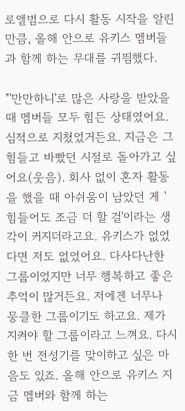로앨범으로 다시 활동 시작을 알린 만큼, 올해 안으로 유키스 멤버들과 함께 하는 무대를 귀띔했다.

"'만만하니'로 많은 사랑을 받았을 때 멤버들 모두 힘든 상태였어요. 심적으로 지쳤었거든요. 지금은 그 힘들고 바빴던 시절로 돌아가고 싶어요(웃음). 회사 없이 혼자 활동을 했을 때 아쉬움이 남았던 게 '힘들어도 조금 더 할 걸'이라는 생각이 커지더라고요. 유키스가 없었다면 저도 없었어요. 다사다난한 그룹이었지만 너무 행복하고 좋은 추억이 많거든요. 저에겐 너무나 뭉클한 그룹이기도 하고요. 제가 지켜야 할 그룹이라고 느껴요. 다시 한 번 전성기를 맞이하고 싶은 마음도 있죠. 올해 안으로 유키스 지금 멤버와 함께 하는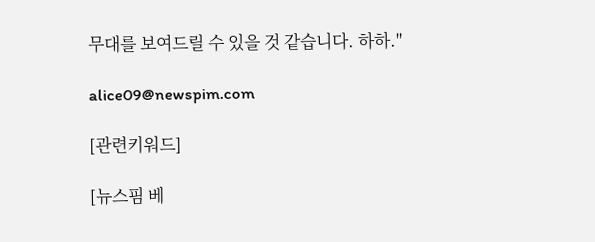무대를 보여드릴 수 있을 것 같습니다. 하하."

alice09@newspim.com

[관련키워드]

[뉴스핌 베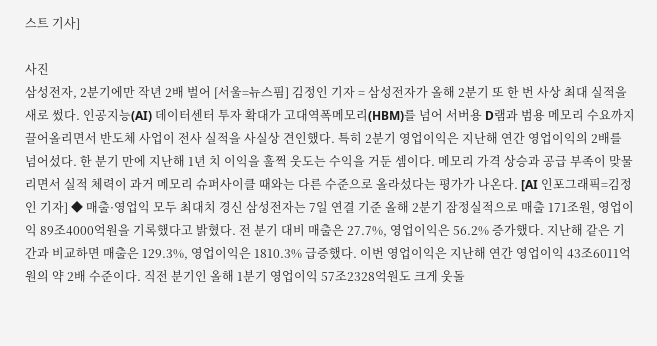스트 기사]

사진
삼성전자, 2분기에만 작년 2배 벌어 [서울=뉴스핌] 김정인 기자 = 삼성전자가 올해 2분기 또 한 번 사상 최대 실적을 새로 썼다. 인공지능(AI) 데이터센터 투자 확대가 고대역폭메모리(HBM)를 넘어 서버용 D램과 범용 메모리 수요까지 끌어올리면서 반도체 사업이 전사 실적을 사실상 견인했다. 특히 2분기 영업이익은 지난해 연간 영업이익의 2배를 넘어섰다. 한 분기 만에 지난해 1년 치 이익을 훌쩍 웃도는 수익을 거둔 셈이다. 메모리 가격 상승과 공급 부족이 맞물리면서 실적 체력이 과거 메모리 슈퍼사이클 때와는 다른 수준으로 올라섰다는 평가가 나온다. [AI 인포그래픽=김정인 기자] ◆ 매출·영업익 모두 최대치 경신 삼성전자는 7일 연결 기준 올해 2분기 잠정실적으로 매출 171조원, 영업이익 89조4000억원을 기록했다고 밝혔다. 전 분기 대비 매출은 27.7%, 영업이익은 56.2% 증가했다. 지난해 같은 기간과 비교하면 매출은 129.3%, 영업이익은 1810.3% 급증했다. 이번 영업이익은 지난해 연간 영업이익 43조6011억원의 약 2배 수준이다. 직전 분기인 올해 1분기 영업이익 57조2328억원도 크게 웃돌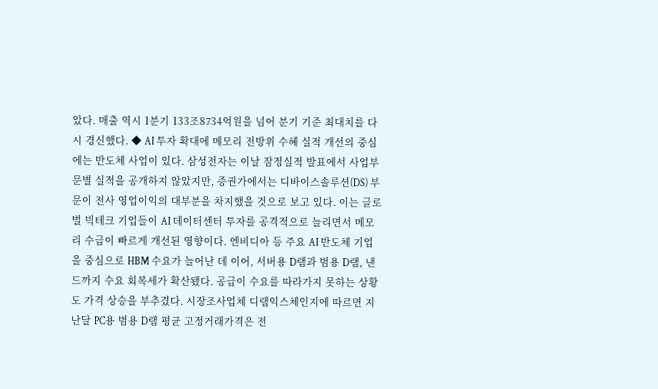았다. 매출 역시 1분기 133조8734억원을 넘어 분기 기준 최대치를 다시 경신했다. ◆ AI 투자 확대에 메모리 전방위 수혜 실적 개선의 중심에는 반도체 사업이 있다. 삼성전자는 이날 잠정실적 발표에서 사업부문별 실적을 공개하지 않았지만, 증권가에서는 디바이스솔루션(DS) 부문이 전사 영업이익의 대부분을 차지했을 것으로 보고 있다. 이는 글로벌 빅테크 기업들이 AI 데이터센터 투자를 공격적으로 늘리면서 메모리 수급이 빠르게 개선된 영향이다. 엔비디아 등 주요 AI 반도체 기업을 중심으로 HBM 수요가 늘어난 데 이어, 서버용 D램과 범용 D램, 낸드까지 수요 회복세가 확산됐다. 공급이 수요를 따라가지 못하는 상황도 가격 상승을 부추겼다. 시장조사업체 디램익스체인지에 따르면 지난달 PC용 범용 D램 평균 고정거래가격은 전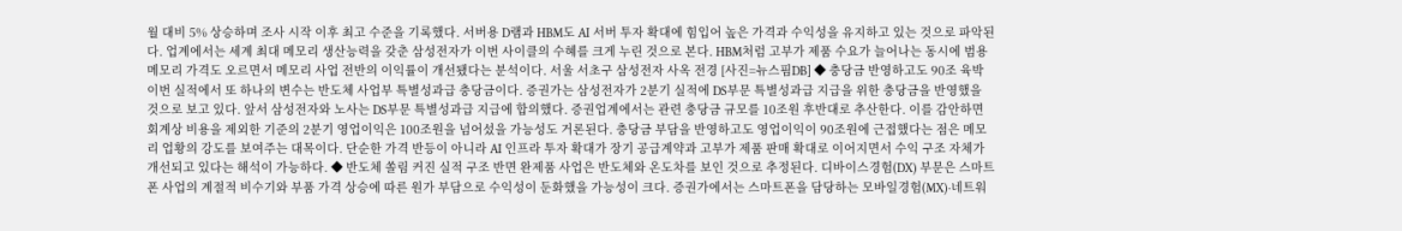월 대비 5% 상승하며 조사 시작 이후 최고 수준을 기록했다. 서버용 D램과 HBM도 AI 서버 투자 확대에 힘입어 높은 가격과 수익성을 유지하고 있는 것으로 파악된다. 업계에서는 세계 최대 메모리 생산능력을 갖춘 삼성전자가 이번 사이클의 수혜를 크게 누린 것으로 본다. HBM처럼 고부가 제품 수요가 늘어나는 동시에 범용 메모리 가격도 오르면서 메모리 사업 전반의 이익률이 개선됐다는 분석이다. 서울 서초구 삼성전자 사옥 전경 [사진=뉴스핌DB] ◆ 충당금 반영하고도 90조 육박 이번 실적에서 또 하나의 변수는 반도체 사업부 특별성과급 충당금이다. 증권가는 삼성전자가 2분기 실적에 DS부문 특별성과급 지급을 위한 충당금을 반영했을 것으로 보고 있다. 앞서 삼성전자와 노사는 DS부문 특별성과급 지급에 합의했다. 증권업계에서는 관련 충당금 규모를 10조원 후반대로 추산한다. 이를 감안하면 회계상 비용을 제외한 기준의 2분기 영업이익은 100조원을 넘어섰을 가능성도 거론된다. 충당금 부담을 반영하고도 영업이익이 90조원에 근접했다는 점은 메모리 업황의 강도를 보여주는 대목이다. 단순한 가격 반등이 아니라 AI 인프라 투자 확대가 장기 공급계약과 고부가 제품 판매 확대로 이어지면서 수익 구조 자체가 개선되고 있다는 해석이 가능하다. ◆ 반도체 쏠림 커진 실적 구조 반면 완제품 사업은 반도체와 온도차를 보인 것으로 추정된다. 디바이스경험(DX) 부문은 스마트폰 사업의 계절적 비수기와 부품 가격 상승에 따른 원가 부담으로 수익성이 둔화했을 가능성이 크다. 증권가에서는 스마트폰을 담당하는 모바일경험(MX)·네트워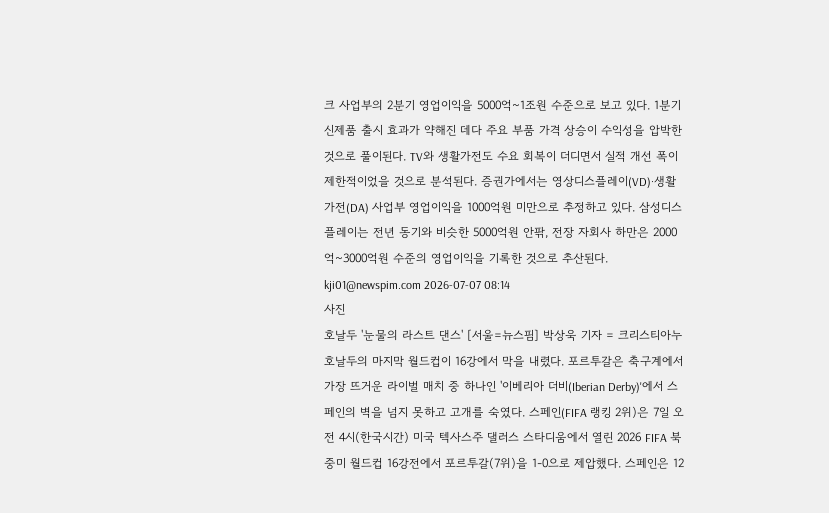크 사업부의 2분기 영업이익을 5000억~1조원 수준으로 보고 있다. 1분기 신제품 출시 효과가 약해진 데다 주요 부품 가격 상승이 수익성을 압박한 것으로 풀이된다. TV와 생활가전도 수요 회복이 더디면서 실적 개선 폭이 제한적이었을 것으로 분석된다. 증권가에서는 영상디스플레이(VD)·생활가전(DA) 사업부 영업이익을 1000억원 미만으로 추정하고 있다. 삼성디스플레이는 전년 동기와 비슷한 5000억원 안팎, 전장 자회사 하만은 2000억~3000억원 수준의 영업이익을 기록한 것으로 추산된다. kji01@newspim.com 2026-07-07 08:14
사진
호날두 '눈물의 라스트 댄스' [서울=뉴스핌] 박상욱 기자 = 크리스티아누 호날두의 마지막 월드컵이 16강에서 막을 내렸다. 포르투갈은 축구계에서 가장 뜨거운 라이벌 매치 중 하나인 '이베리아 더비(Iberian Derby)'에서 스페인의 벽을 넘지 못하고 고개를 숙였다. 스페인(FIFA 랭킹 2위)은 7일 오전 4시(한국시간) 미국 텍사스주 댈러스 스타디움에서 열린 2026 FIFA 북중미 월드컵 16강전에서 포르투갈(7위)을 1-0으로 제압했다. 스페인은 12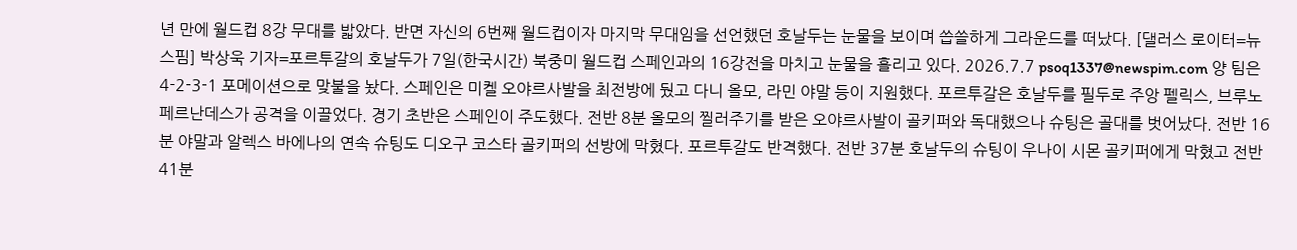년 만에 월드컵 8강 무대를 밟았다. 반면 자신의 6번째 월드컵이자 마지막 무대임을 선언했던 호날두는 눈물을 보이며 씁쓸하게 그라운드를 떠났다. [댈러스 로이터=뉴스핌] 박상욱 기자=포르투갈의 호날두가 7일(한국시간) 북중미 월드컵 스페인과의 16강전을 마치고 눈물을 흘리고 있다. 2026.7.7 psoq1337@newspim.com 양 팀은 4-2-3-1 포메이션으로 맞불을 놨다. 스페인은 미켈 오야르사발을 최전방에 뒀고 다니 올모, 라민 야말 등이 지원했다. 포르투갈은 호날두를 필두로 주앙 펠릭스, 브루노 페르난데스가 공격을 이끌었다. 경기 초반은 스페인이 주도했다. 전반 8분 올모의 찔러주기를 받은 오야르사발이 골키퍼와 독대했으나 슈팅은 골대를 벗어났다. 전반 16분 야말과 알렉스 바에나의 연속 슈팅도 디오구 코스타 골키퍼의 선방에 막혔다. 포르투갈도 반격했다. 전반 37분 호날두의 슈팅이 우나이 시몬 골키퍼에게 막혔고 전반 41분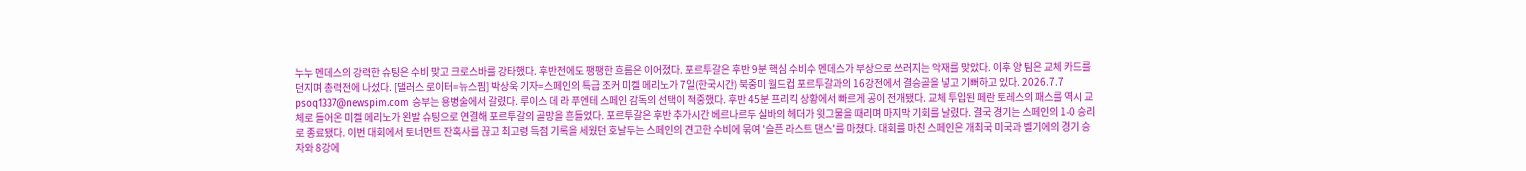누누 멘데스의 강력한 슈팅은 수비 맞고 크로스바를 강타했다. 후반전에도 팽팽한 흐름은 이어졌다. 포르투갈은 후반 9분 핵심 수비수 멘데스가 부상으로 쓰러지는 악재를 맞았다. 이후 양 팀은 교체 카드를 던지며 총력전에 나섰다. [댈러스 로이터=뉴스핌] 박상욱 기자=스페인의 특급 조커 미켈 메리노가 7일(한국시간) 북중미 월드컵 포르투갈과의 16강전에서 결승골을 넣고 기뻐하고 있다. 2026.7.7 psoq1337@newspim.com 승부는 용병술에서 갈렸다. 루이스 데 라 푸엔테 스페인 감독의 선택이 적중했다. 후반 45분 프리킥 상황에서 빠르게 공이 전개됐다. 교체 투입된 페란 토레스의 패스를 역시 교체로 들어온 미켈 메리노가 왼발 슈팅으로 연결해 포르투갈의 골망을 흔들었다. 포르투갈은 후반 추가시간 베르나르두 실바의 헤더가 윗그물을 때리며 마지막 기회를 날렸다. 결국 경기는 스페인의 1-0 승리로 종료됐다. 이번 대회에서 토너먼트 잔혹사를 끊고 최고령 득점 기록을 세웠던 호날두는 스페인의 견고한 수비에 묶여 '슬픈 라스트 댄스'를 마쳤다. 대회를 마친 스페인은 개최국 미국과 벨기에의 경기 승자와 8강에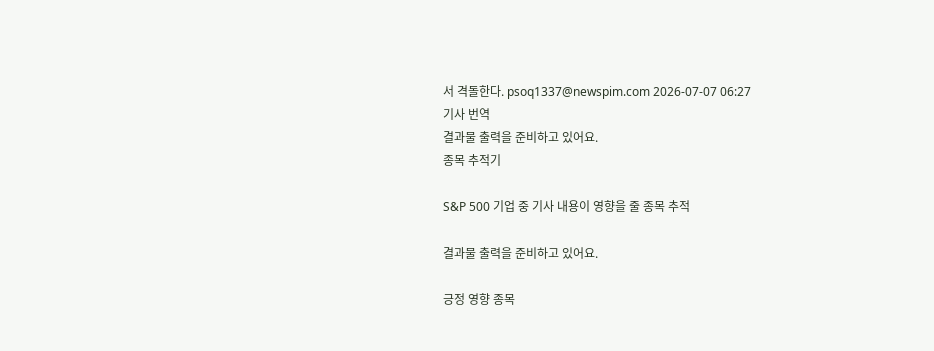서 격돌한다. psoq1337@newspim.com 2026-07-07 06:27
기사 번역
결과물 출력을 준비하고 있어요.
종목 추적기

S&P 500 기업 중 기사 내용이 영향을 줄 종목 추적

결과물 출력을 준비하고 있어요.

긍정 영향 종목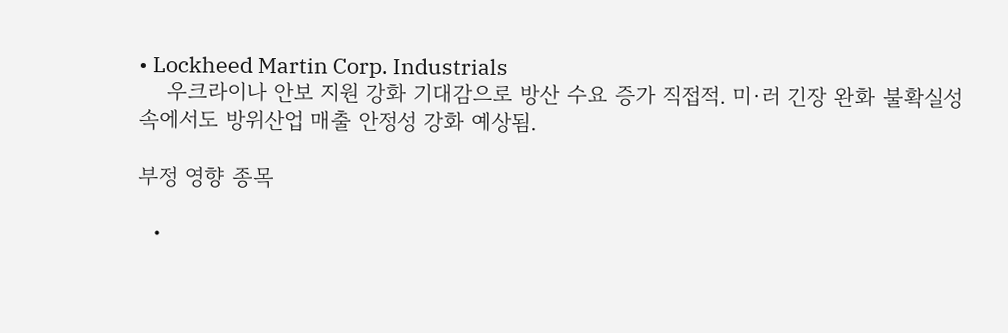• Lockheed Martin Corp. Industrials
    우크라이나 안보 지원 강화 기대감으로 방산 수요 증가 직접적. 미·러 긴장 완화 불확실성 속에서도 방위산업 매출 안정성 강화 예상됨.

부정 영향 종목

  •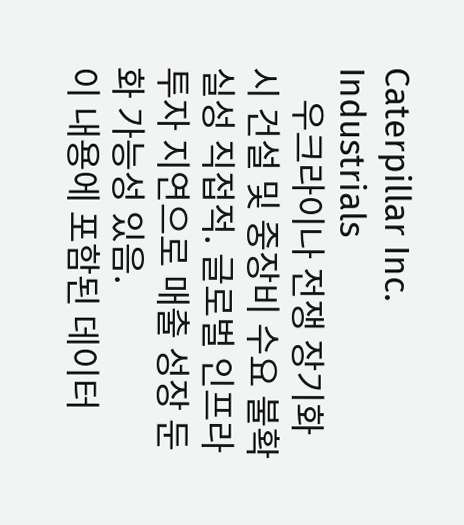Caterpillar Inc. Industrials
    우크라이나 전쟁 장기화 시 건설 및 중장비 수요 불확실성 직접적. 글로벌 인프라 투자 지연으로 매출 성장 둔화 가능성 있음.
이 내용에 포함된 데이터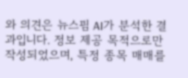와 의견은 뉴스핌 AI가 분석한 결과입니다. 정보 제공 목적으로만 작성되었으며, 특정 종목 매매를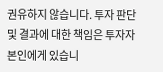권유하지 않습니다. 투자 판단 및 결과에 대한 책임은 투자자 본인에게 있습니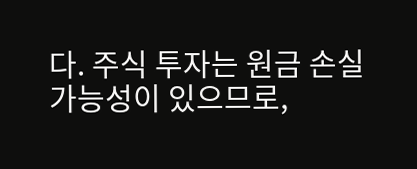다. 주식 투자는 원금 손실 가능성이 있으므로,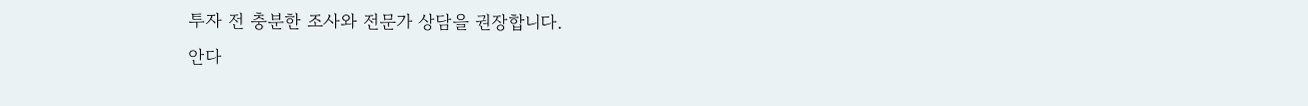투자 전 충분한 조사와 전문가 상담을 권장합니다.
안다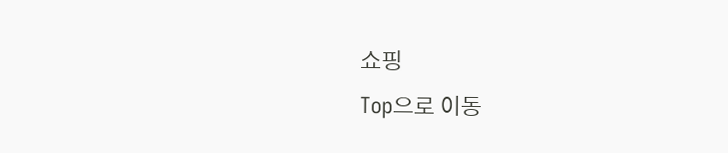쇼핑
Top으로 이동